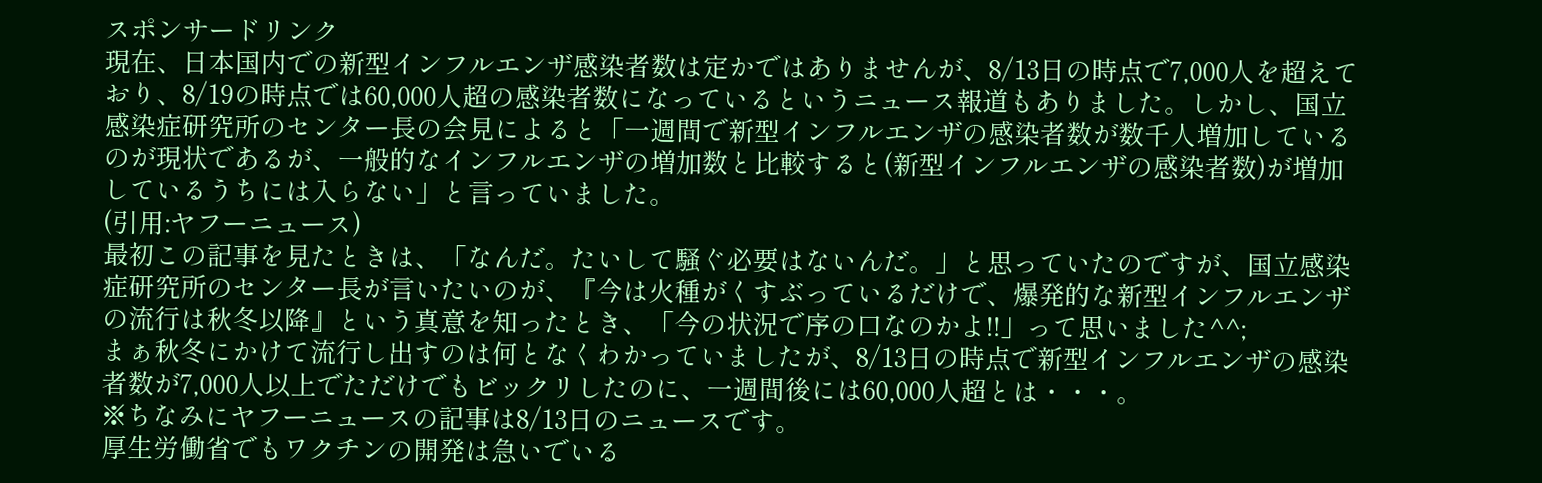スポンサードリンク
現在、日本国内での新型インフルエンザ感染者数は定かではありませんが、8/13日の時点で7,000人を超えており、8/19の時点では60,000人超の感染者数になっているというニュース報道もありました。しかし、国立感染症研究所のセンター長の会見によると「一週間で新型インフルエンザの感染者数が数千人増加しているのが現状であるが、一般的なインフルエンザの増加数と比較すると(新型インフルエンザの感染者数)が増加しているうちには入らない」と言っていました。
(引用:ヤフーニュース)
最初この記事を見たときは、「なんだ。たいして騒ぐ必要はないんだ。」と思っていたのですが、国立感染症研究所のセンター長が言いたいのが、『今は火種がくすぶっているだけで、爆発的な新型インフルエンザの流行は秋冬以降』という真意を知ったとき、「今の状況で序の口なのかよ!!」って思いました^^;
まぁ秋冬にかけて流行し出すのは何となくわかっていましたが、8/13日の時点で新型インフルエンザの感染者数が7,000人以上でただけでもビックリしたのに、一週間後には60,000人超とは・・・。
※ちなみにヤフーニュースの記事は8/13日のニュースです。
厚生労働省でもワクチンの開発は急いでいる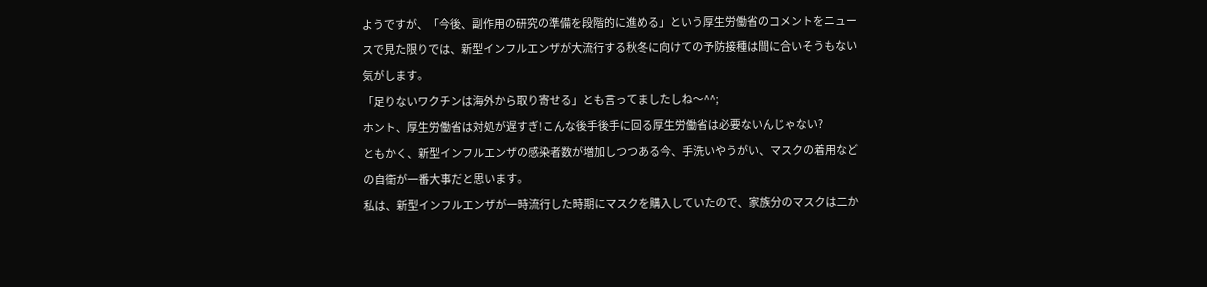ようですが、「今後、副作用の研究の準備を段階的に進める」という厚生労働省のコメントをニュースで見た限りでは、新型インフルエンザが大流行する秋冬に向けての予防接種は間に合いそうもない気がします。
「足りないワクチンは海外から取り寄せる」とも言ってましたしね〜^^;
ホント、厚生労働省は対処が遅すぎ!こんな後手後手に回る厚生労働省は必要ないんじゃない?
ともかく、新型インフルエンザの感染者数が増加しつつある今、手洗いやうがい、マスクの着用などの自衛が一番大事だと思います。
私は、新型インフルエンザが一時流行した時期にマスクを購入していたので、家族分のマスクは二か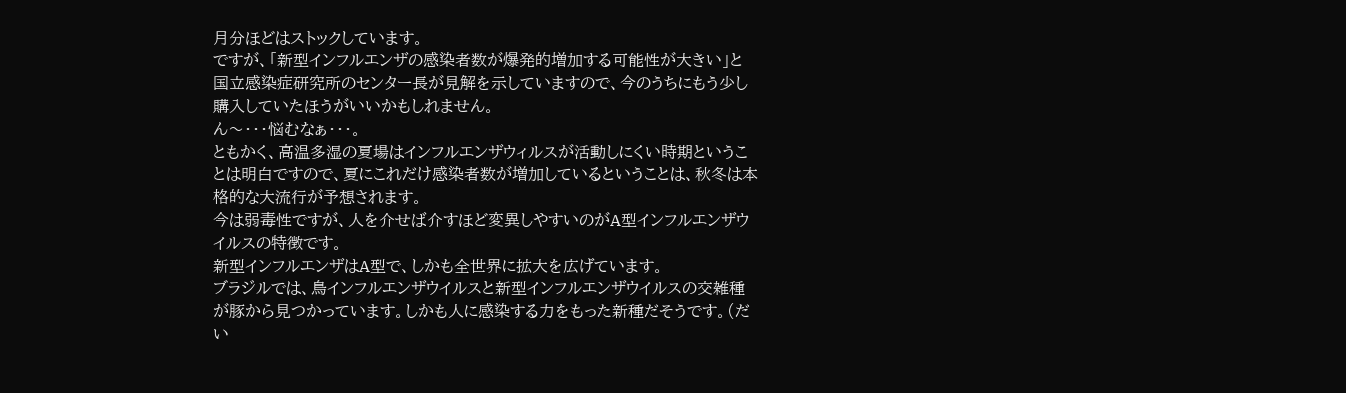月分ほどはストックしています。
ですが、「新型インフルエンザの感染者数が爆発的増加する可能性が大きい」と国立感染症研究所のセンター長が見解を示していますので、今のうちにもう少し購入していたほうがいいかもしれません。
ん〜・・・悩むなぁ・・・。
ともかく、高温多湿の夏場はインフルエンザウィルスが活動しにくい時期ということは明白ですので、夏にこれだけ感染者数が増加しているということは、秋冬は本格的な大流行が予想されます。
今は弱毒性ですが、人を介せば介すほど変異しやすいのがA型インフルエンザウイルスの特徴です。
新型インフルエンザはA型で、しかも全世界に拡大を広げています。
ブラジルでは、鳥インフルエンザウイルスと新型インフルエンザウイルスの交雑種が豚から見つかっています。しかも人に感染する力をもった新種だそうです。(だい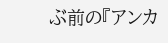ぶ前の『アンカ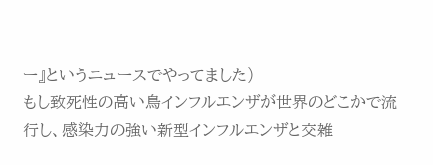ー』というニュースでやってました)
もし致死性の高い鳥インフルエンザが世界のどこかで流行し、感染力の強い新型インフルエンザと交雑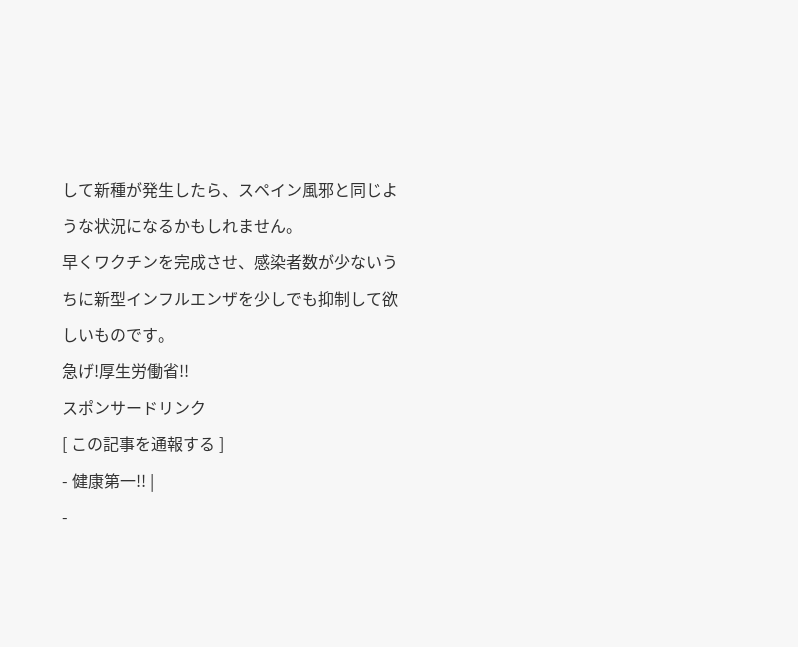して新種が発生したら、スペイン風邪と同じような状況になるかもしれません。
早くワクチンを完成させ、感染者数が少ないうちに新型インフルエンザを少しでも抑制して欲しいものです。
急げ!厚生労働省!!
スポンサードリンク
[ この記事を通報する ]
- 健康第一!! |
-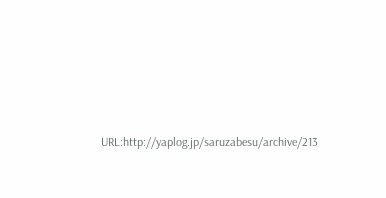URL:http://yaplog.jp/saruzabesu/archive/213